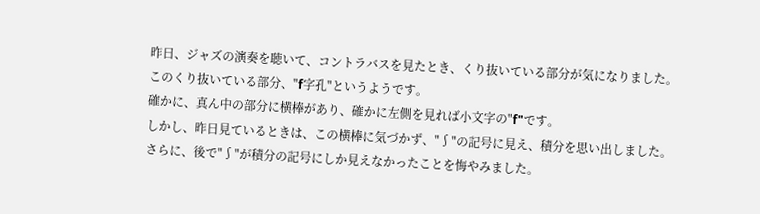昨日、ジャズの演奏を聴いて、コントラバスを見たとき、くり抜いている部分が気になりました。
このくり抜いている部分、"f字孔"というようです。
確かに、真ん中の部分に横棒があり、確かに左側を見れば小文字の"f"です。
しかし、昨日見ているときは、この横棒に気づかず、"∫"の記号に見え、積分を思い出しました。
さらに、後で"∫"が積分の記号にしか見えなかったことを悔やみました。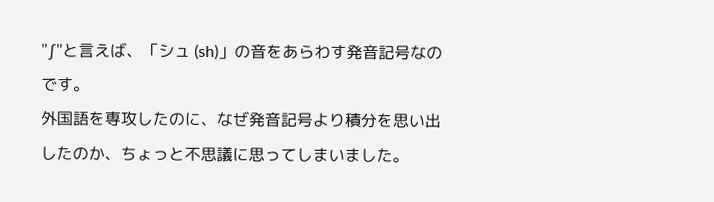"∫"と言えば、「シュ (sh)」の音をあらわす発音記号なのです。
外国語を専攻したのに、なぜ発音記号より積分を思い出したのか、ちょっと不思議に思ってしまいました。